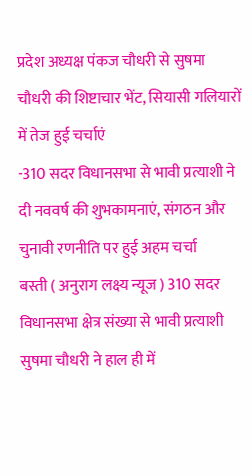प्रदेश अध्यक्ष पंकज चौधरी से सुषमा चौधरी की शिष्टाचार भेंट, सियासी गलियारों में तेज हुई चर्चाएं
-310 सदर विधानसभा से भावी प्रत्याशी ने दी नववर्ष की शुभकामनाएं, संगठन और चुनावी रणनीति पर हुई अहम चर्चा
बस्ती ( अनुराग लक्ष्य न्यूज ) 310 सदर विधानसभा क्षेत्र संख्या से भावी प्रत्याशी सुषमा चौधरी ने हाल ही में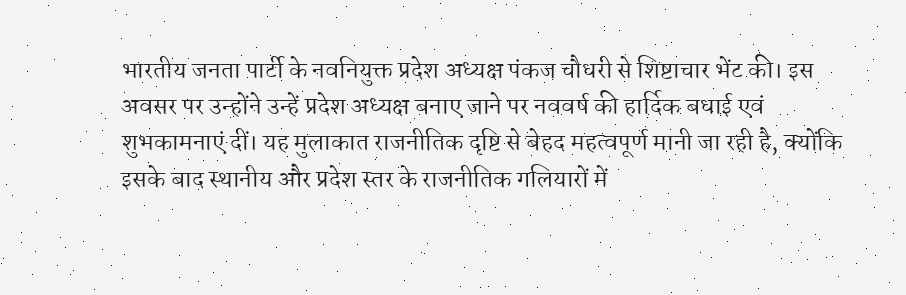भारतीय जनता पार्टी के नवनियुक्त प्रदेश अध्यक्ष पंकज चौधरी से शिष्टाचार भेंट की। इस अवसर पर उन्होंने उन्हें प्रदेश अध्यक्ष बनाए जाने पर नववर्ष की हार्दिक बधाई एवं शुभकामनाएं दीं। यह मुलाकात राजनीतिक दृष्टि से बेहद महत्वपूर्ण मानी जा रही है, क्योंकि इसके बाद स्थानीय और प्रदेश स्तर के राजनीतिक गलियारों में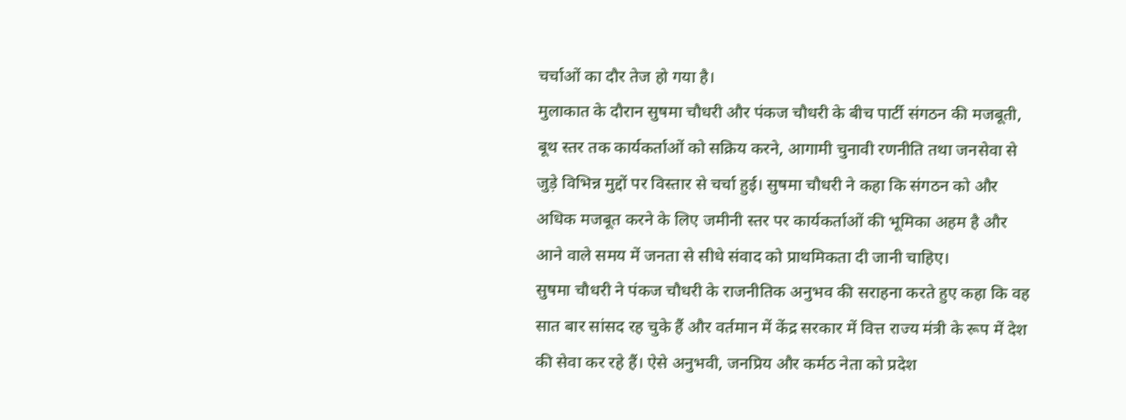चर्चाओं का दौर तेज हो गया है।
मुलाकात के दौरान सुषमा चौधरी और पंकज चौधरी के बीच पार्टी संगठन की मजबूती, बूथ स्तर तक कार्यकर्ताओं को सक्रिय करने, आगामी चुनावी रणनीति तथा जनसेवा से जुड़े विभिन्न मुद्दों पर विस्तार से चर्चा हुई। सुषमा चौधरी ने कहा कि संगठन को और अधिक मजबूत करने के लिए जमीनी स्तर पर कार्यकर्ताओं की भूमिका अहम है और आने वाले समय में जनता से सीधे संवाद को प्राथमिकता दी जानी चाहिए।
सुषमा चौधरी ने पंकज चौधरी के राजनीतिक अनुभव की सराहना करते हुए कहा कि वह सात बार सांसद रह चुके हैं और वर्तमान में केंद्र सरकार में वित्त राज्य मंत्री के रूप में देश की सेवा कर रहे हैं। ऐसे अनुभवी, जनप्रिय और कर्मठ नेता को प्रदेश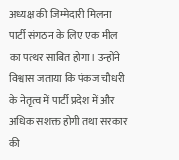अध्यक्ष की जिम्मेदारी मिलना पार्टी संगठन के लिए एक मील का पत्थर साबित होगा। उन्होंने विश्वास जताया कि पंकज चौधरी के नेतृत्व में पार्टी प्रदेश में और अधिक सशक्त होगी तथा सरकार की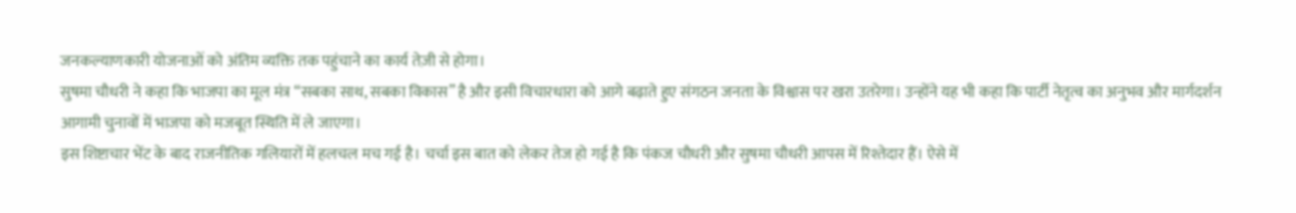जनकल्याणकारी योजनाओं को अंतिम व्यक्ति तक पहुंचाने का कार्य तेज़ी से होगा।
सुषमा चौधरी ने कहा कि भाजपा का मूल मंत्र “सबका साथ, सबका विकास” है और इसी विचारधारा को आगे बढ़ाते हुए संगठन जनता के विश्वास पर खरा उतरेगा। उन्होंने यह भी कहा कि पार्टी नेतृत्व का अनुभव और मार्गदर्शन आगामी चुनावों में भाजपा को मजबूत स्थिति में ले जाएगा।
इस शिष्टाचार भेंट के बाद राजनीतिक गलियारों में हलचल मच गई है। चर्चा इस बात को लेकर तेज हो गई है कि पंकज चौधरी और सुषमा चौधरी आपस में रिश्तेदार हैं। ऐसे में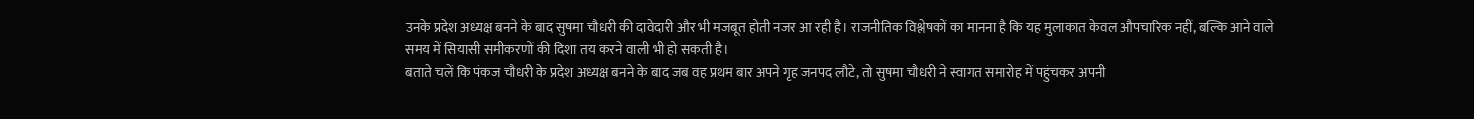उनके प्रदेश अध्यक्ष बनने के बाद सुषमा चौधरी की दावेदारी और भी मजबूत होती नजर आ रही है। राजनीतिक विश्लेषकों का मानना है कि यह मुलाकात केवल औपचारिक नहीं, बल्कि आने वाले समय में सियासी समीकरणों की दिशा तय करने वाली भी हो सकती है।
बताते चलें कि पंकज चौधरी के प्रदेश अध्यक्ष बनने के बाद जब वह प्रथम बार अपने गृह जनपद लौटे, तो सुषमा चौधरी ने स्वागत समारोह में पहुंचकर अपनी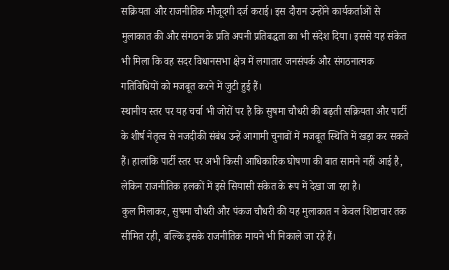सक्रियता और राजनीतिक मौजूदगी दर्ज कराई। इस दौरान उन्होंने कार्यकर्ताओं से मुलाकात की और संगठन के प्रति अपनी प्रतिबद्धता का भी संदेश दिया। इससे यह संकेत भी मिला कि वह सदर विधानसभा क्षेत्र में लगातार जनसंपर्क और संगठनात्मक गतिविधियों को मजबूत करने में जुटी हुई हैं।
स्थानीय स्तर पर यह चर्चा भी जोरों पर है कि सुषमा चौधरी की बढ़ती सक्रियता और पार्टी के शीर्ष नेतृत्व से नजदीकी संबंध उन्हें आगामी चुनावों में मजबूत स्थिति में खड़ा कर सकते हैं। हालांकि पार्टी स्तर पर अभी किसी आधिकारिक घोषणा की बात सामने नहीं आई है, लेकिन राजनीतिक हलकों में इसे सियासी संकेत के रूप में देखा जा रहा है।
कुल मिलाकर, सुषमा चौधरी और पंकज चौधरी की यह मुलाकात न केवल शिष्टाचार तक सीमित रही, बल्कि इसके राजनीतिक मायने भी निकाले जा रहे हैं।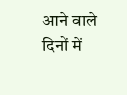आने वाले दिनों में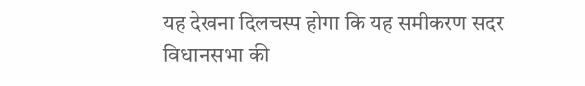यह देखना दिलचस्प होगा कि यह समीकरण सदर विधानसभा की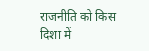राजनीति को किस दिशा में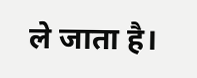ले जाता है।